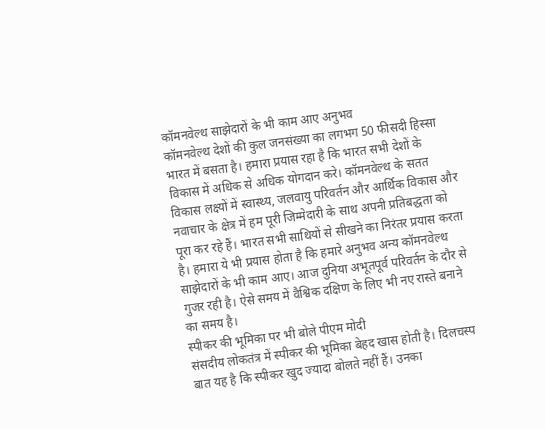कॉमनवेल्थ साझेदारों के भी काम आए अनुभव
कॉमनवेल्थ देशों की कुल जनसंख्या का लगभग 50 फीसदी हिस्सा भारत में बसता है। हमारा प्रयास रहा है कि भारत सभी देशों के विकास में अधिक से अधिक योगदान करे। कॉमनवेल्थ के सतत विकास लक्ष्यों में स्वास्थ्य, जलवायु परिवर्तन और आर्थिक विकास और नवाचार के क्षेत्र में हम पूरी जिम्मेदारी के साथ अपनी प्रतिबद्धता को पूरा कर रहे हैं। भारत सभी साथियों से सीखने का निरंतर प्रयास करता है। हमारा ये भी प्रयास होता है कि हमारे अनुभव अन्य कॉमनवेल्थ साझेदारों के भी काम आए। आज दुनिया अभूतपूर्व परिवर्तन के दौर से गुजर रही है। ऐसे समय में वैश्विक दक्षिण के लिए भी नए रास्ते बनाने का समय है।
स्पीकर की भूमिका पर भी बोले पीएम मोदी
संसदीय लोकतंत्र में स्पीकर की भूमिका बेहद खास होती है। दिलचस्प बात यह है कि स्पीकर खुद ज्यादा बोलते नहीं हैं। उनका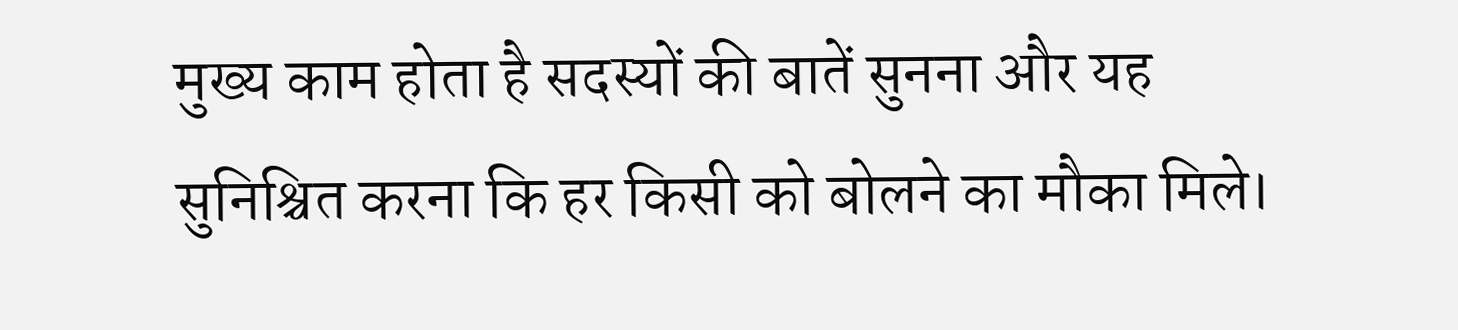मुख्य काम होता है सदस्यों की बातें सुनना और यह सुनिश्चित करना कि हर किसी को बोलने का मौका मिले।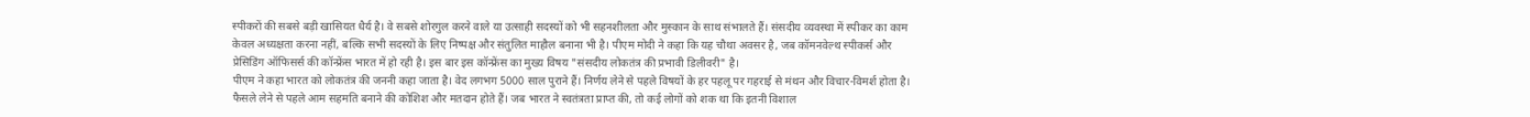स्पीकरों की सबसे बड़ी खासियत धैर्य है। वे सबसे शोरगुल करने वाले या उत्साही सदस्यों को भी सहनशीलता और मुस्कान के साथ संभालते हैं। संसदीय व्यवस्था में स्पीकर का काम केवल अध्यक्षता करना नहीं, बल्कि सभी सदस्यों के लिए निष्पक्ष और संतुलित माहौल बनाना भी है। पीएम मोदी ने कहा कि यह चौथा अवसर है, जब कॉमनवेल्थ स्पीकर्स और प्रेसिडिंग ऑफिसर्स की कॉन्फ्रेंस भारत में हो रही है। इस बार इस कॉन्फ्रेंस का मुख्य विषय "संसदीय लोकतंत्र की प्रभावी डिलीवरी" है।
पीएम ने कहा भारत को लोकतंत्र की जननी कहा जाता है। वेद लगभग 5000 साल पुराने हैं। निर्णय लेने से पहले विषयों के हर पहलू पर गहराई से मंथन और विचार-विमर्श होता है। फैसले लेने से पहले आम सहमति बनाने की कोशिश और मतदान होते हैं। जब भारत ने स्वतंत्रता प्राप्त की, तो कई लोगों को शक था कि इतनी विशाल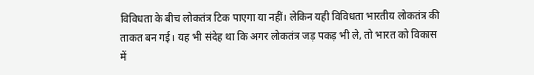विविधता के बीच लोकतंत्र टिक पाएगा या नहीं। लेकिन यही विविधता भारतीय लोकतंत्र की ताकत बन गई। यह भी संदेह था कि अगर लोकतंत्र जड़ पकड़ भी ले, तो भारत को विकास में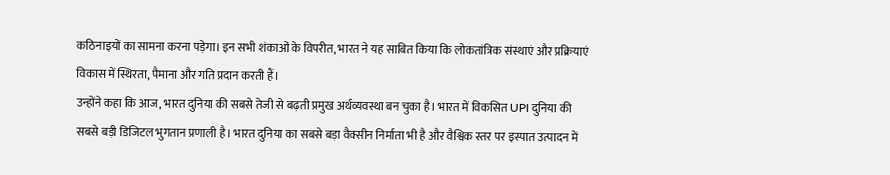कठिनाइयों का सामना करना पड़ेगा। इन सभी शंकाओं के विपरीत, भारत ने यह साबित किया कि लोकतांत्रिक संस्थाएं और प्रक्रियाएं विकास में स्थिरता, पैमाना और गति प्रदान करती हैं।
उन्होंने कहा कि आज, भारत दुनिया की सबसे तेजी से बढ़ती प्रमुख अर्थव्यवस्था बन चुका है। भारत में विकसित UPI दुनिया की सबसे बड़ी डिजिटल भुगतान प्रणाली है। भारत दुनिया का सबसे बड़ा वैक्सीन निर्माता भी है और वैश्विक स्तर पर इस्पात उत्पादन में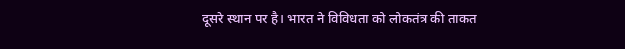दूसरे स्थान पर है। भारत ने विविधता को लोकतंत्र की ताकत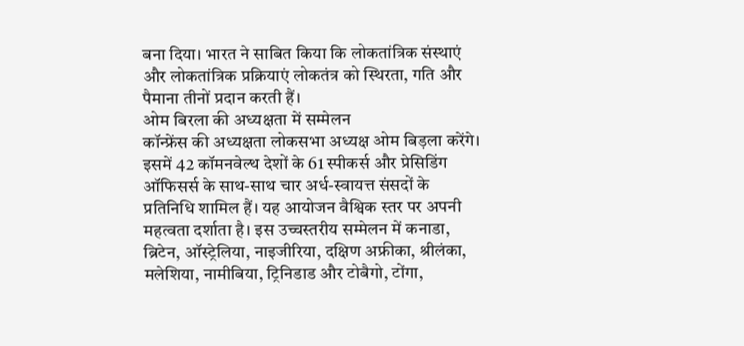बना दिया। भारत ने साबित किया कि लोकतांत्रिक संस्थाएं और लोकतांत्रिक प्रक्रियाएं लोकतंत्र को स्थिरता, गति और पैमाना तीनों प्रदान करती हैं।
ओम बिरला की अध्यक्षता में सम्मेलन
कॉन्फ्रेंस की अध्यक्षता लोकसभा अध्यक्ष ओम बिड़ला करेंगे। इसमें 42 कॉमनवेल्थ देशों के 61 स्पीकर्स और प्रेसिडिंग ऑफिसर्स के साथ-साथ चार अर्ध-स्वायत्त संसदों के प्रतिनिधि शामिल हैं। यह आयोजन वैश्विक स्तर पर अपनी महत्वता दर्शाता है। इस उच्चस्तरीय सम्मेलन में कनाडा, ब्रिटेन, ऑस्ट्रेलिया, नाइजीरिया, दक्षिण अफ्रीका, श्रीलंका, मलेशिया, नामीबिया, ट्रिनिडाड और टोबैगो, टोंगा,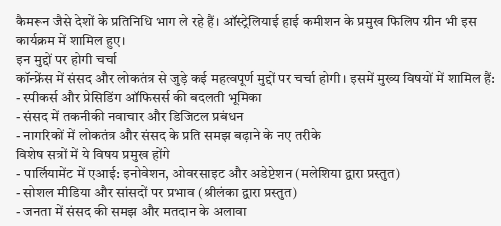कैमरून जैसे देशों के प्रतिनिधि भाग ले रहे हैं। ऑस्ट्रेलियाई हाई कमीशन के प्रमुख फिलिप ग्रीन भी इस कार्यक्रम में शामिल हुए।
इन मुद्दों पर होगी चर्चा
कॉन्फ्रेंस में संसद और लोकतंत्र से जुड़े कई महत्वपूर्ण मुद्दों पर चर्चा होगी। इसमें मुख्य विषयों में शामिल हैं:
- स्पीकर्स और प्रेसिडिंग ऑफिसर्स की बदलती भूमिका
- संसद में तकनीकी नवाचार और डिजिटल प्रबंधन
- नागरिकों में लोकतंत्र और संसद के प्रति समझ बढ़ाने के नए तरीके
विशेष सत्रों में ये विषय प्रमुख होंगे
- पार्लियामेंट में एआई: इनोवेशन, ओवरसाइट और अडेप्टेशन (मलेशिया द्वारा प्रस्तुत)
- सोशल मीडिया और सांसदों पर प्रभाव (श्रीलंका द्वारा प्रस्तुत)
- जनता में संसद की समझ और मतदान के अलावा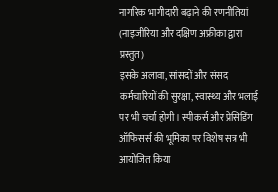नागरिक भागीदारी बढ़ाने की रणनीतियां (नाइजीरिया और दक्षिण अफ्रीका द्वारा प्रस्तुत)
इसके अलावा, सांसदों और संसद कर्मचारियों की सुरक्षा, स्वास्थ्य और भलाई पर भी चर्चा होगी। स्पीकर्स और प्रेसिडिंग ऑफिसर्स की भूमिका पर विशेष सत्र भी आयोजित किया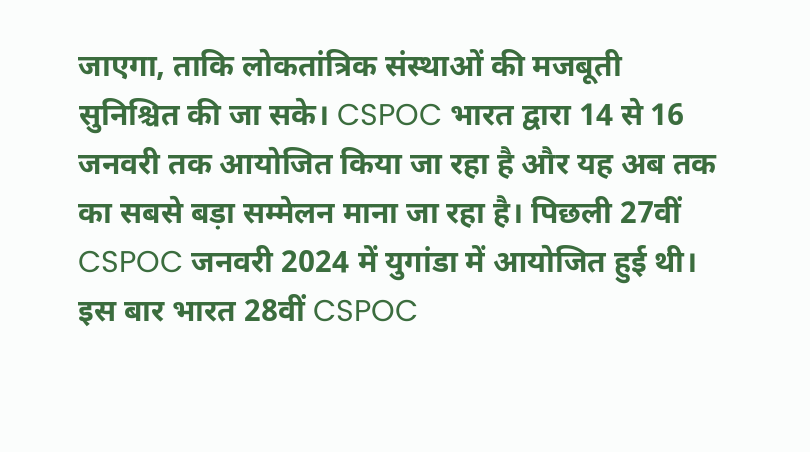जाएगा, ताकि लोकतांत्रिक संस्थाओं की मजबूती सुनिश्चित की जा सके। CSPOC भारत द्वारा 14 से 16 जनवरी तक आयोजित किया जा रहा है और यह अब तक का सबसे बड़ा सम्मेलन माना जा रहा है। पिछली 27वीं CSPOC जनवरी 2024 में युगांडा में आयोजित हुई थी। इस बार भारत 28वीं CSPOC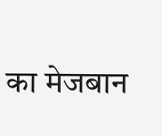का मेजबान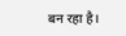बन रहा है।